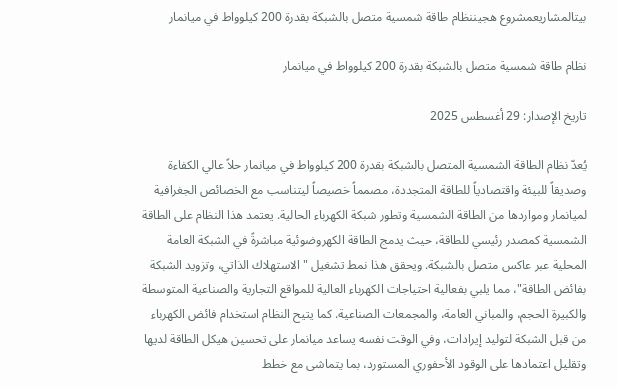بيتالمشاريعمشروع هجيننظام طاقة شمسية متصل بالشبكة بقدرة 200 كيلوواط في ميانمار

نظام طاقة شمسية متصل بالشبكة بقدرة 200 كيلوواط في ميانمار

تاريخ الإصدار: 29 أغسطس 2025

يُعدّ نظام الطاقة الشمسية المتصل بالشبكة بقدرة 200 كيلوواط في ميانمار حلاً عالي الكفاءة وصديقاً للبيئة واقتصادياً للطاقة المتجددة، مصمماً خصيصاً ليتناسب مع الخصائص الجغرافية لميانمار ومواردها من الطاقة الشمسية وتطور شبكة الكهرباء الحالية. يعتمد هذا النظام على الطاقة الشمسية كمصدر رئيسي للطاقة، حيث يدمج الطاقة الكهروضوئية مباشرةً في الشبكة العامة المحلية عبر عاكس متصل بالشبكة. ويحقق هذا نمط تشغيل "الاستهلاك الذاتي، وتزويد الشبكة بفائض الطاقة"، مما يلبي بفعالية احتياجات الكهرباء العالية للمواقع التجارية والصناعية المتوسطة والكبيرة الحجم، والمباني العامة، والمجمعات الصناعية. كما يتيح النظام استخدام فائض الكهرباء من قبل الشبكة لتوليد إيرادات، وفي الوقت نفسه يساعد ميانمار على تحسين هيكل الطاقة لديها وتقليل اعتمادها على الوقود الأحفوري المستورد، بما يتماشى مع خطط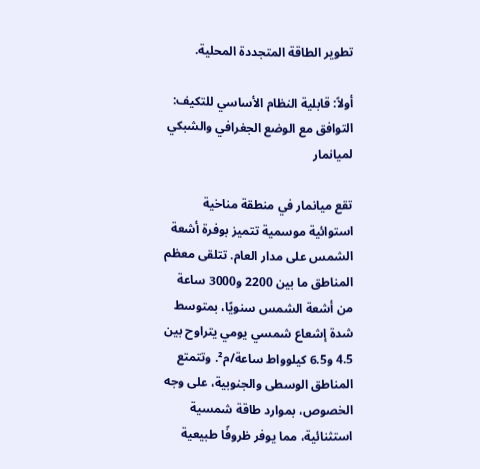تطوير الطاقة المتجددة المحلية.

أولاً: قابلية النظام الأساسي للتكيف: التوافق مع الوضع الجغرافي والشبكي لميانمار

تقع ميانمار في منطقة مناخية استوائية موسمية تتميز بوفرة أشعة الشمس على مدار العام. تتلقى معظم المناطق ما بين 2200 و3000 ساعة من أشعة الشمس سنويًا، بمتوسط شدة إشعاع شمسي يومي يتراوح بين 4.5 و6.5 كيلوواط ساعة/م². وتتمتع المناطق الوسطى والجنوبية، على وجه الخصوص، بموارد طاقة شمسية استثنائية، مما يوفر ظروفًا طبيعية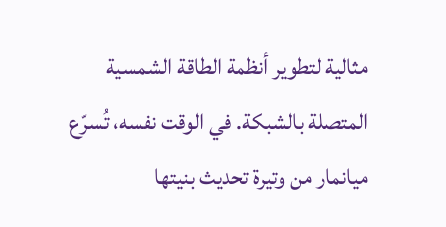مثالية لتطوير أنظمة الطاقة الشمسية المتصلة بالشبكة. في الوقت نفسه، تُسرّع ميانمار من وتيرة تحديث بنيتها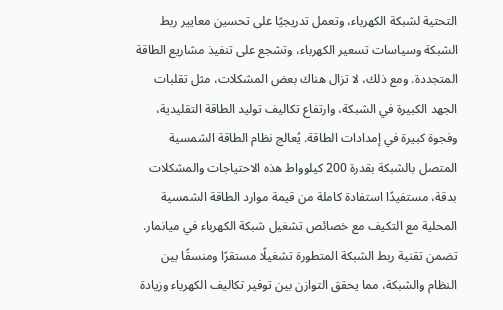التحتية لشبكة الكهرباء، وتعمل تدريجيًا على تحسين معايير ربط الشبكة وسياسات تسعير الكهرباء، وتشجع على تنفيذ مشاريع الطاقة المتجددة. ومع ذلك، لا تزال هناك بعض المشكلات، مثل تقلبات الجهد الكبيرة في الشبكة، وارتفاع تكاليف توليد الطاقة التقليدية، وفجوة كبيرة في إمدادات الطاقة. يُعالج نظام الطاقة الشمسية المتصل بالشبكة بقدرة 200 كيلوواط هذه الاحتياجات والمشكلات بدقة، مستفيدًا استفادة كاملة من قيمة موارد الطاقة الشمسية المحلية مع التكيف مع خصائص تشغيل شبكة الكهرباء في ميانمار. تضمن تقنية ربط الشبكة المتطورة تشغيلًا مستقرًا ومنسقًا بين النظام والشبكة، مما يحقق التوازن بين توفير تكاليف الكهرباء وزيادة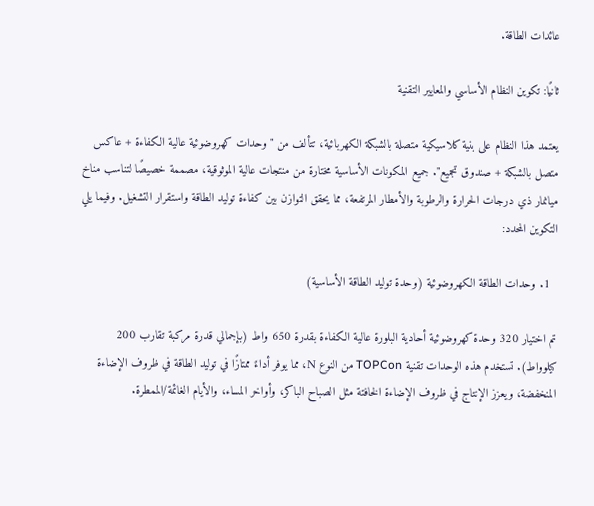عائدات الطاقة.

ثانيًا: تكوين النظام الأساسي والمعايير التقنية

يعتمد هذا النظام على بنية كلاسيكية متصلة بالشبكة الكهربائية، تتألف من "وحدات كهروضوئية عالية الكفاءة + عاكس متصل بالشبكة + صندوق تجميع". جميع المكونات الأساسية مختارة من منتجات عالية الموثوقية، مصممة خصيصًا لتناسب مناخ ميانمار ذي درجات الحرارة والرطوبة والأمطار المرتفعة، مما يحقق التوازن بين كفاءة توليد الطاقة واستقرار التشغيل. وفيما يلي التكوين المحدد:

  1. وحدات الطاقة الكهروضوئية (وحدة توليد الطاقة الأساسية)

تم اختيار 320 وحدة كهروضوئية أحادية البلورة عالية الكفاءة بقدرة 650 واط (بإجمالي قدرة مركبة تقارب 200 كيلوواط). تستخدم هذه الوحدات تقنية TOPCon من النوع N، مما يوفر أداءً ممتازًا في توليد الطاقة في ظروف الإضاءة المنخفضة، ويعزز الإنتاج في ظروف الإضاءة الخافتة مثل الصباح الباكر، وأواخر المساء، والأيام الغائمة/الممطرة.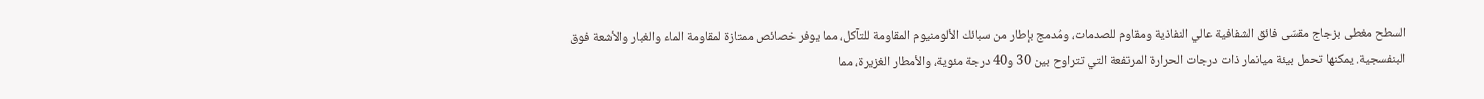السطح مغطى بزجاج مقسّى فائق الشفافية عالي النفاذية ومقاوم للصدمات، ومُدمج بإطار من سبائك الألومنيوم المقاومة للتآكل، مما يوفر خصائص ممتازة لمقاومة الماء والغبار والأشعة فوق البنفسجية. يمكنها تحمل بيئة ميانمار ذات درجات الحرارة المرتفعة التي تتراوح بين 30 و40 درجة مئوية، والأمطار الغزيرة، مما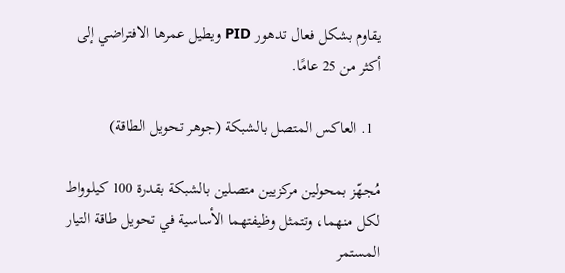يقاوم بشكل فعال تدهور PID ويطيل عمرها الافتراضي إلى أكثر من 25 عامًا.

  1. العاكس المتصل بالشبكة (جوهر تحويل الطاقة)

مُجهّز بمحولين مركزيين متصلين بالشبكة بقدرة 100 كيلوواط لكل منهما، وتتمثل وظيفتهما الأساسية في تحويل طاقة التيار المستمر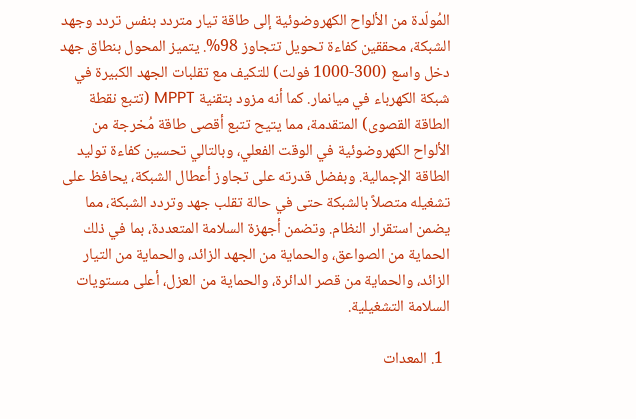المُولّدة من الألواح الكهروضوئية إلى طاقة تيار متردد بنفس تردد وجهد الشبكة، محققين كفاءة تحويل تتجاوز 98%. يتميز المحول بنطاق جهد دخل واسع (300-1000 فولت) للتكيف مع تقلبات الجهد الكبيرة في شبكة الكهرباء في ميانمار. كما أنه مزود بتقنية MPPT (تتبع نقطة الطاقة القصوى) المتقدمة، مما يتيح تتبع أقصى طاقة مُخرجة من الألواح الكهروضوئية في الوقت الفعلي، وبالتالي تحسين كفاءة توليد الطاقة الإجمالية. وبفضل قدرته على تجاوز أعطال الشبكة، يحافظ على تشغيله متصلاً بالشبكة حتى في حالة تقلب جهد وتردد الشبكة، مما يضمن استقرار النظام. وتضمن أجهزة السلامة المتعددة، بما في ذلك الحماية من الصواعق، والحماية من الجهد الزائد، والحماية من التيار الزائد، والحماية من قصر الدائرة، والحماية من العزل، أعلى مستويات السلامة التشغيلية.

  1. المعدات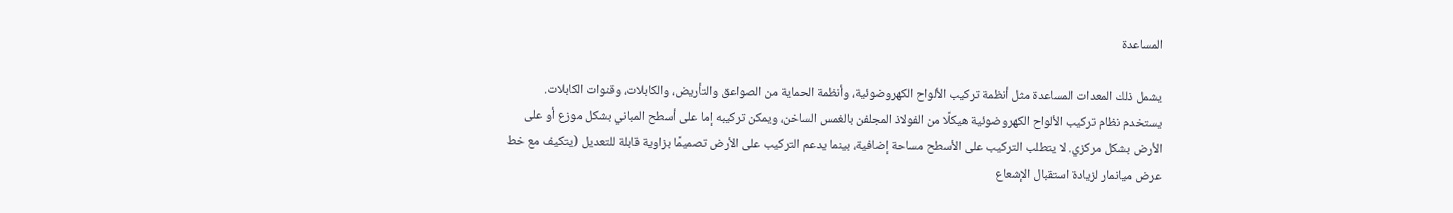المساعدة

يشمل ذلك المعدات المساعدة مثل أنظمة تركيب الألواح الكهروضوئية، وأنظمة الحماية من الصواعق والتأريض، والكابلات، وقنوات الكابلات. يستخدم نظام تركيب الألواح الكهروضوئية هيكلًا من الفولاذ المجلفن بالغمس الساخن، ويمكن تركيبه إما على أسطح المباني بشكل موزع أو على الأرض بشكل مركزي. لا يتطلب التركيب على الأسطح مساحة إضافية، بينما يدعم التركيب على الأرض تصميمًا بزاوية قابلة للتعديل (يتكيف مع خط عرض ميانمار لزيادة استقبال الإشعاع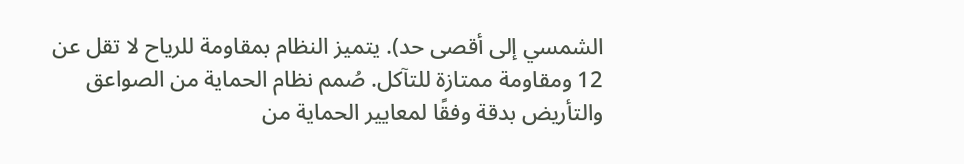الشمسي إلى أقصى حد). يتميز النظام بمقاومة للرياح لا تقل عن 12 ومقاومة ممتازة للتآكل. صُمم نظام الحماية من الصواعق والتأريض بدقة وفقًا لمعايير الحماية من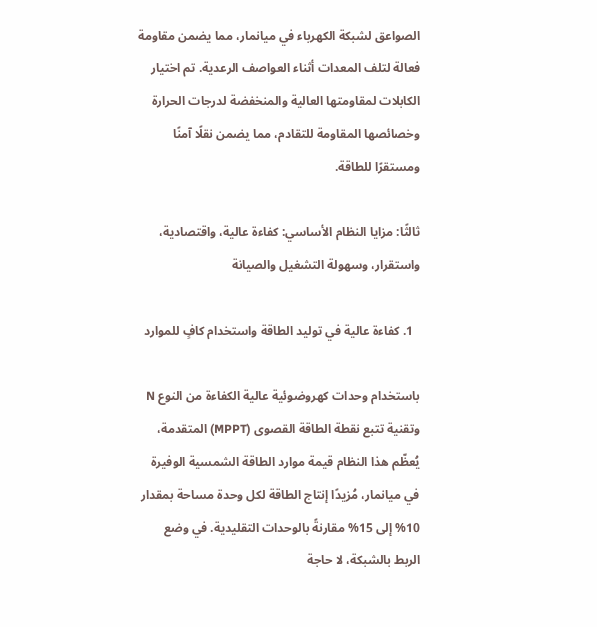الصواعق لشبكة الكهرباء في ميانمار، مما يضمن مقاومة فعالة لتلف المعدات أثناء العواصف الرعدية. تم اختيار الكابلات لمقاومتها العالية والمنخفضة لدرجات الحرارة وخصائصها المقاومة للتقادم، مما يضمن نقلًا آمنًا ومستقرًا للطاقة.

ثالثًا: مزايا النظام الأساسي: كفاءة عالية، واقتصادية، واستقرار، وسهولة التشغيل والصيانة

  1. كفاءة عالية في توليد الطاقة واستخدام كافٍ للموارد

باستخدام وحدات كهروضوئية عالية الكفاءة من النوع N وتقنية تتبع نقطة الطاقة القصوى (MPPT) المتقدمة، يُعظّم هذا النظام قيمة موارد الطاقة الشمسية الوفيرة في ميانمار، مُزيدًا إنتاج الطاقة لكل وحدة مساحة بمقدار 10% إلى 15% مقارنةً بالوحدات التقليدية. في وضع الربط بالشبكة، لا حاجة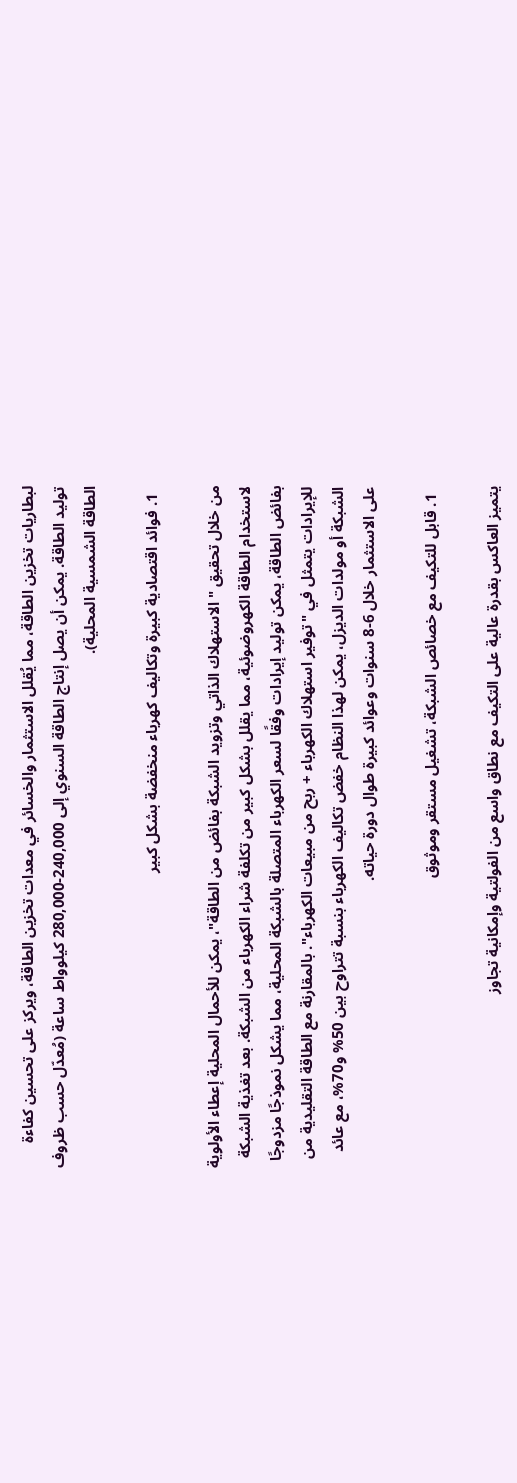لبطاريات تخزين الطاقة، مما يُقلل الاستثمار والخسائر في معدات تخزين الطاقة، ويركز على تحسين كفاءة توليد الطاقة. يمكن أن يصل إنتاج الطاقة السنوي إلى 240,000-280,000 كيلوواط ساعة (مُعدّل حسب ظروف الطاقة الشمسية المحلية).

  1. فوائد اقتصادية كبيرة وتكاليف كهرباء منخفضة بشكل كبير

من خلال تحقيق "الاستهلاك الذاتي وتزويد الشبكة بفائض من الطاقة"، يمكن للأحمال المحلية إعطاء الأولوية لاستخدام الطاقة الكهروضوئية، مما يقلل بشكل كبير من تكلفة شراء الكهرباء من الشبكة. بعد تغذية الشبكة بفائض الطاقة، يمكن توليد إيرادات وفقًا لسعر الكهرباء المتصلة بالشبكة المحلية، مما يشكل نموذجًا مزدوجًا للإيرادات يتمثل في "توفير استهلاك الكهرباء + ربح من مبيعات الكهرباء". بالمقارنة مع الطاقة التقليدية من الشبكة أو مولدات الديزل، يمكن لهذا النظام خفض تكاليف الكهرباء بنسبة تتراوح بين 50% و70%، مع عائد على الاستثمار خلال 6-8 سنوات وعوائد كبيرة طوال دورة حياته.

  1. قابل للتكيف مع خصائص الشبكة، تشغيل مستقر وموثوق

يتميز العاكس بقدرة عالية على التكيف مع نطاق واسع من الفولتية وإمكانية تجاوز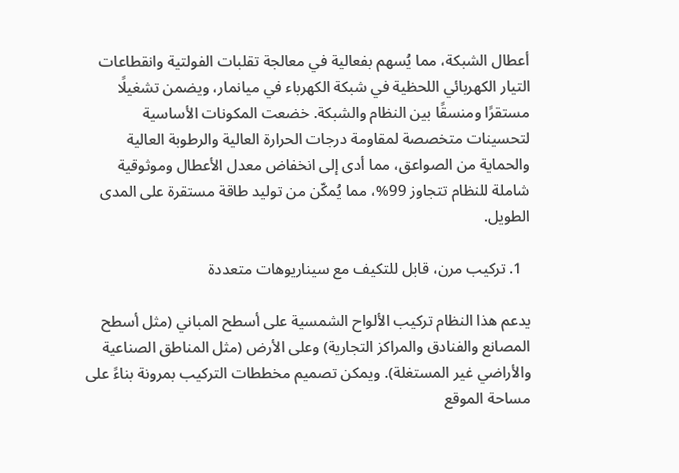أعطال الشبكة، مما يُسهم بفعالية في معالجة تقلبات الفولتية وانقطاعات التيار الكهربائي اللحظية في شبكة الكهرباء في ميانمار، ويضمن تشغيلًا مستقرًا ومنسقًا بين النظام والشبكة. خضعت المكونات الأساسية لتحسينات متخصصة لمقاومة درجات الحرارة العالية والرطوبة العالية والحماية من الصواعق، مما أدى إلى انخفاض معدل الأعطال وموثوقية شاملة للنظام تتجاوز 99%، مما يُمكّن من توليد طاقة مستقرة على المدى الطويل.

  1. تركيب مرن، قابل للتكيف مع سيناريوهات متعددة

يدعم هذا النظام تركيب الألواح الشمسية على أسطح المباني (مثل أسطح المصانع والفنادق والمراكز التجارية) وعلى الأرض (مثل المناطق الصناعية والأراضي غير المستغلة). ويمكن تصميم مخططات التركيب بمرونة بناءً على مساحة الموقع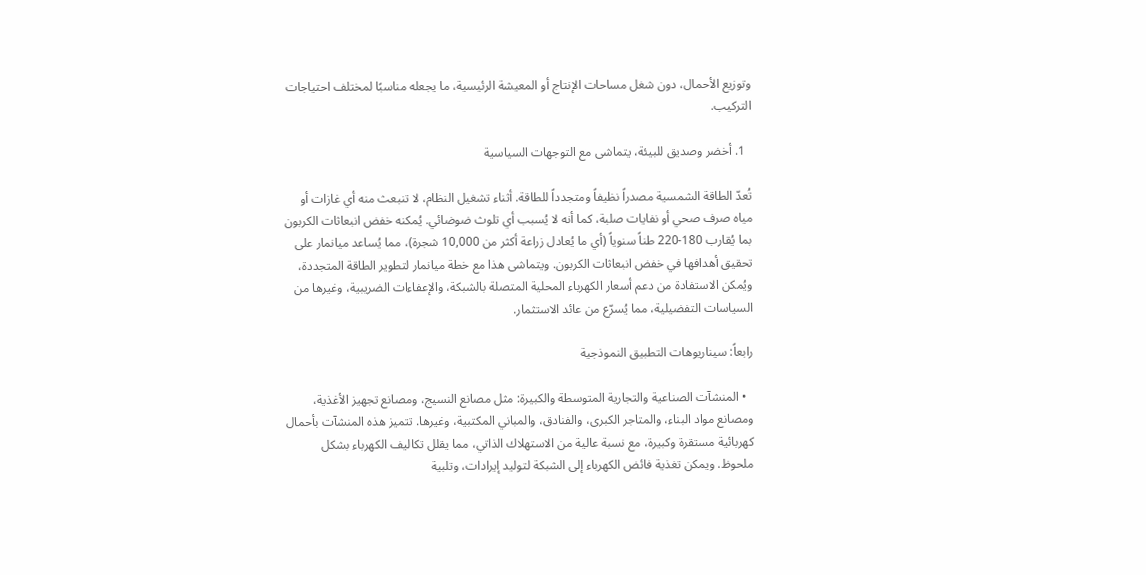وتوزيع الأحمال، دون شغل مساحات الإنتاج أو المعيشة الرئيسية، ما يجعله مناسبًا لمختلف احتياجات التركيب.

  1. أخضر وصديق للبيئة، يتماشى مع التوجهات السياسية

تُعدّ الطاقة الشمسية مصدراً نظيفاً ومتجدداً للطاقة. أثناء تشغيل النظام، لا تنبعث منه أي غازات أو مياه صرف صحي أو نفايات صلبة، كما أنه لا يُسبب أي تلوث ضوضائي. يُمكنه خفض انبعاثات الكربون بما يُقارب 180-220 طناً سنوياً (أي ما يُعادل زراعة أكثر من 10,000 شجرة)، مما يُساعد ميانمار على تحقيق أهدافها في خفض انبعاثات الكربون. ويتماشى هذا مع خطة ميانمار لتطوير الطاقة المتجددة، ويُمكن الاستفادة من دعم أسعار الكهرباء المحلية المتصلة بالشبكة، والإعفاءات الضريبية، وغيرها من السياسات التفضيلية، مما يُسرّع من عائد الاستثمار.

رابعاً: سيناريوهات التطبيق النموذجية

  • المنشآت الصناعية والتجارية المتوسطة والكبيرة: مثل مصانع النسيج، ومصانع تجهيز الأغذية، ومصانع مواد البناء، والمتاجر الكبرى، والفنادق، والمباني المكتبية، وغيرها. تتميز هذه المنشآت بأحمال كهربائية مستقرة وكبيرة، مع نسبة عالية من الاستهلاك الذاتي، مما يقلل تكاليف الكهرباء بشكل ملحوظ. ويمكن تغذية فائض الكهرباء إلى الشبكة لتوليد إيرادات، وتلبية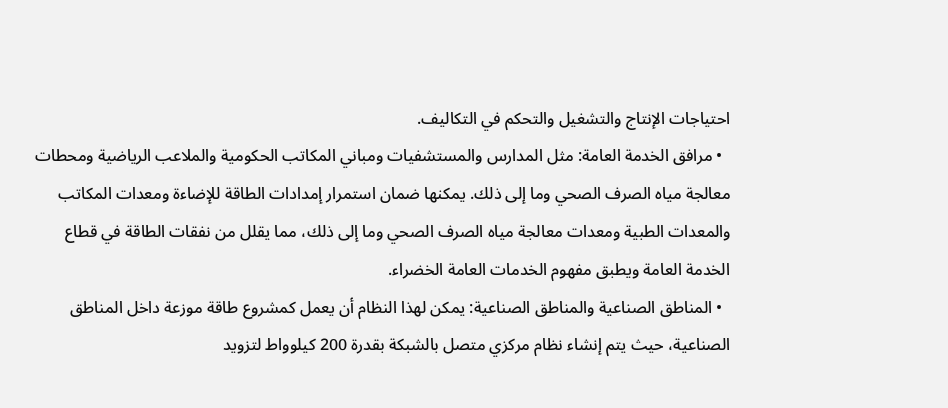احتياجات الإنتاج والتشغيل والتحكم في التكاليف.
  • مرافق الخدمة العامة: مثل المدارس والمستشفيات ومباني المكاتب الحكومية والملاعب الرياضية ومحطات معالجة مياه الصرف الصحي وما إلى ذلك. يمكنها ضمان استمرار إمدادات الطاقة للإضاءة ومعدات المكاتب والمعدات الطبية ومعدات معالجة مياه الصرف الصحي وما إلى ذلك، مما يقلل من نفقات الطاقة في قطاع الخدمة العامة ويطبق مفهوم الخدمات العامة الخضراء.
  • المناطق الصناعية والمناطق الصناعية: يمكن لهذا النظام أن يعمل كمشروع طاقة موزعة داخل المناطق الصناعية، حيث يتم إنشاء نظام مركزي متصل بالشبكة بقدرة 200 كيلوواط لتزويد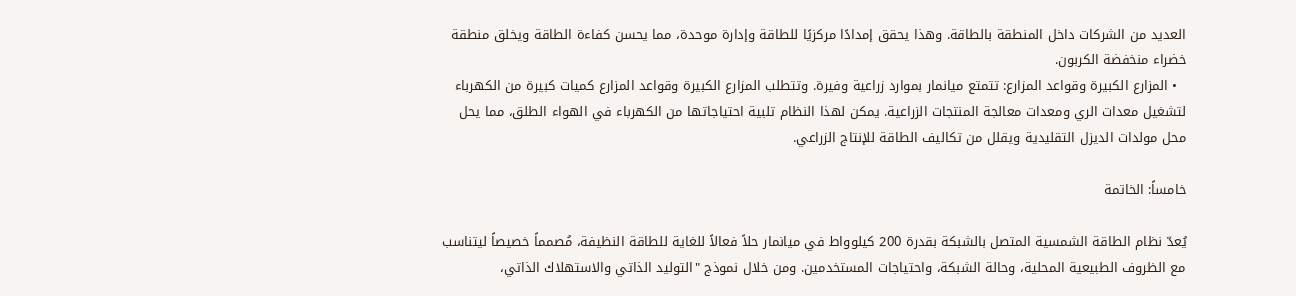العديد من الشركات داخل المنطقة بالطاقة. وهذا يحقق إمدادًا مركزيًا للطاقة وإدارة موحدة، مما يحسن كفاءة الطاقة ويخلق منطقة خضراء منخفضة الكربون.
  • المزارع الكبيرة وقواعد المزارع: تتمتع ميانمار بموارد زراعية وفيرة. وتتطلب المزارع الكبيرة وقواعد المزارع كميات كبيرة من الكهرباء لتشغيل معدات الري ومعدات معالجة المنتجات الزراعية. يمكن لهذا النظام تلبية احتياجاتها من الكهرباء في الهواء الطلق، مما يحل محل مولدات الديزل التقليدية ويقلل من تكاليف الطاقة للإنتاج الزراعي.

خامساً: الخاتمة

يُعدّ نظام الطاقة الشمسية المتصل بالشبكة بقدرة 200 كيلوواط في ميانمار حلاً فعالاً للغاية للطاقة النظيفة، مُصمماً خصيصاً ليتناسب مع الظروف الطبيعية المحلية، وحالة الشبكة، واحتياجات المستخدمين. ومن خلال نموذج "التوليد الذاتي والاستهلاك الذاتي،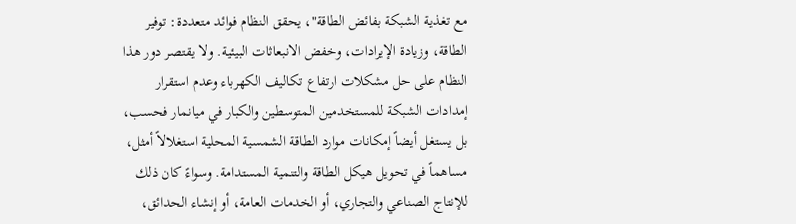مع تغذية الشبكة بفائض الطاقة"، يحقق النظام فوائد متعددة: توفير الطاقة، وزيادة الإيرادات، وخفض الانبعاثات البيئية. ولا يقتصر دور هذا النظام على حل مشكلات ارتفاع تكاليف الكهرباء وعدم استقرار إمدادات الشبكة للمستخدمين المتوسطين والكبار في ميانمار فحسب، بل يستغل أيضاً إمكانات موارد الطاقة الشمسية المحلية استغلالاً أمثل، مساهماً في تحويل هيكل الطاقة والتنمية المستدامة. وسواءً كان ذلك للإنتاج الصناعي والتجاري، أو الخدمات العامة، أو إنشاء الحدائق،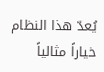يُعدّ هذا النظام خياراً مثالياً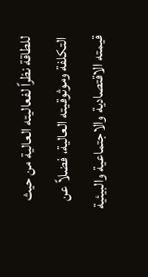للطاقة نظراً لفعاليته العالية من حيث التكلفة وموثوقيته العالية، فضلاً عن قيمته الاقتصادية والاجتماعية والبيئية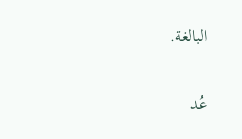البالغة.

عُد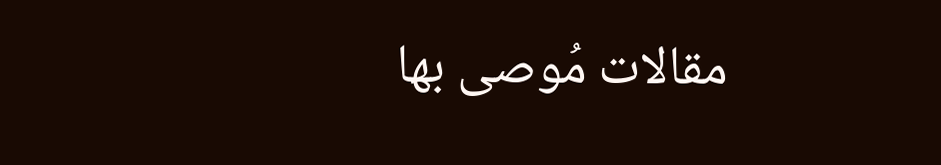مقالات مُوصى بها